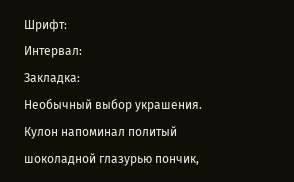Шрифт:
Интервал:
Закладка:
Необычный выбор украшения.
Кулон напоминал политый шоколадной глазурью пончик,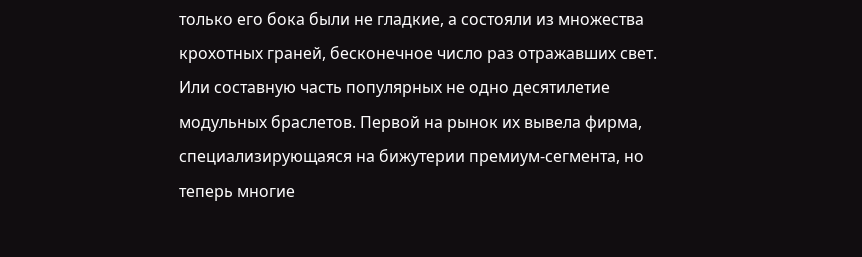только его бока были не гладкие, а состояли из множества крохотных граней, бесконечное число раз отражавших свет. Или составную часть популярных не одно десятилетие модульных браслетов. Первой на рынок их вывела фирма, специализирующаяся на бижутерии премиум-сегмента, но теперь многие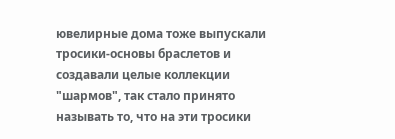ювелирные дома тоже выпускали тросики-основы браслетов и создавали целые коллекции "шармов", так стало принято называть то, что на эти тросики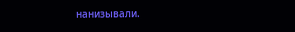нанизывали.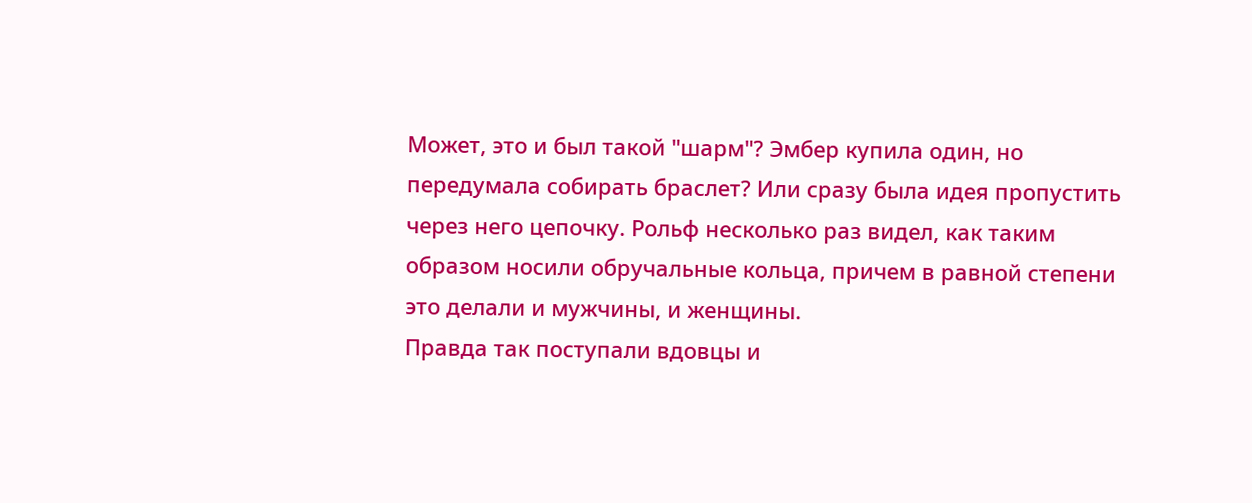Может, это и был такой "шарм"? Эмбер купила один, но передумала собирать браслет? Или сразу была идея пропустить через него цепочку. Рольф несколько раз видел, как таким образом носили обручальные кольца, причем в равной степени это делали и мужчины, и женщины.
Правда так поступали вдовцы и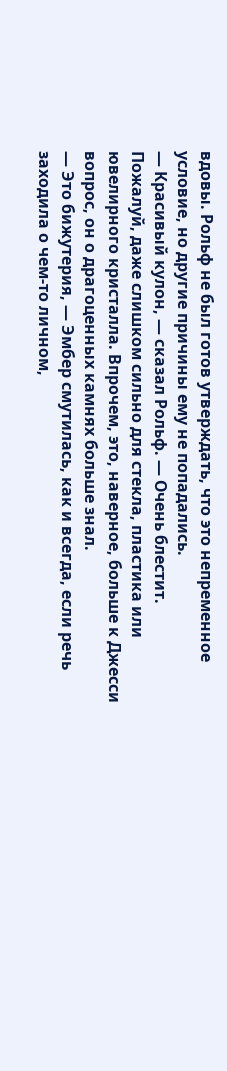вдовы. Рольф не был готов утверждать, что это непременное условие, но другие причины ему не попадались.
— Красивый кулон, — сказал Рольф. — Очень блестит.
Пожалуй, даже слишком сильно для стекла, пластика или ювелирного кристалла. Впрочем, это, наверное, больше к Джесси вопрос, он о драгоценных камнях больше знал.
— Это бижутерия, — Эмбер смутилась, как и всегда, если речь заходила о чем-то личном,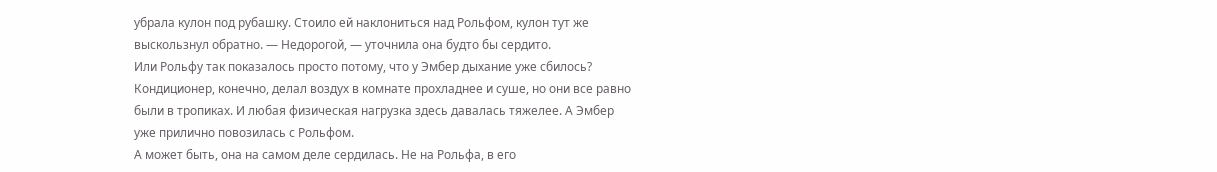убрала кулон под рубашку. Стоило ей наклониться над Рольфом, кулон тут же выскользнул обратно. — Недорогой, — уточнила она будто бы сердито.
Или Рольфу так показалось просто потому, что у Эмбер дыхание уже сбилось? Кондиционер, конечно, делал воздух в комнате прохладнее и суше, но они все равно были в тропиках. И любая физическая нагрузка здесь давалась тяжелее. А Эмбер уже прилично повозилась с Рольфом.
А может быть, она на самом деле сердилась. Не на Рольфа, в его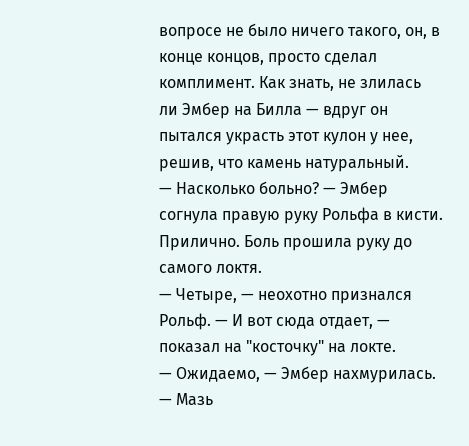вопросе не было ничего такого, он, в конце концов, просто сделал комплимент. Как знать, не злилась ли Эмбер на Билла — вдруг он пытался украсть этот кулон у нее, решив, что камень натуральный.
— Насколько больно? — Эмбер согнула правую руку Рольфа в кисти.
Прилично. Боль прошила руку до самого локтя.
— Четыре, — неохотно признался Рольф. — И вот сюда отдает, — показал на "косточку" на локте.
— Ожидаемо, — Эмбер нахмурилась. — Мазь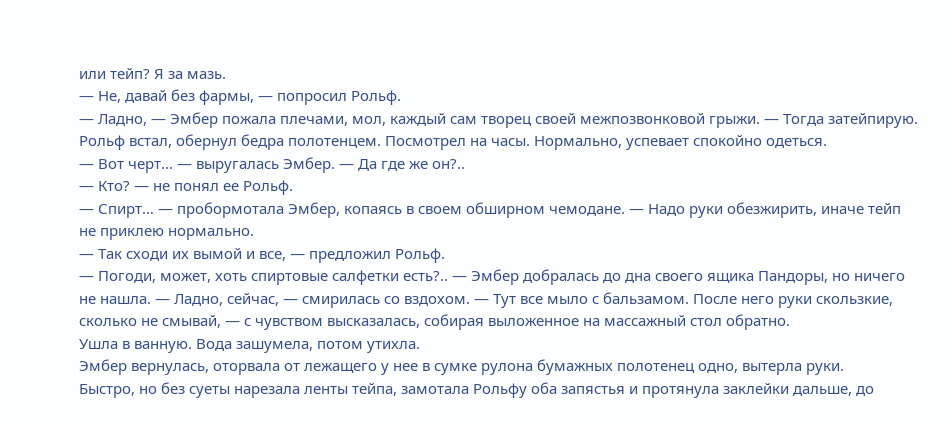или тейп? Я за мазь.
— Не, давай без фармы, — попросил Рольф.
— Ладно, — Эмбер пожала плечами, мол, каждый сам творец своей межпозвонковой грыжи. — Тогда затейпирую.
Рольф встал, обернул бедра полотенцем. Посмотрел на часы. Нормально, успевает спокойно одеться.
— Вот черт… — выругалась Эмбер. — Да где же он?..
— Кто? — не понял ее Рольф.
— Спирт… — пробормотала Эмбер, копаясь в своем обширном чемодане. — Надо руки обезжирить, иначе тейп не приклею нормально.
— Так сходи их вымой и все, — предложил Рольф.
— Погоди, может, хоть спиртовые салфетки есть?.. — Эмбер добралась до дна своего ящика Пандоры, но ничего не нашла. — Ладно, сейчас, — смирилась со вздохом. — Тут все мыло с бальзамом. После него руки скользкие, сколько не смывай, — с чувством высказалась, собирая выложенное на массажный стол обратно.
Ушла в ванную. Вода зашумела, потом утихла.
Эмбер вернулась, оторвала от лежащего у нее в сумке рулона бумажных полотенец одно, вытерла руки.
Быстро, но без суеты нарезала ленты тейпа, замотала Рольфу оба запястья и протянула заклейки дальше, до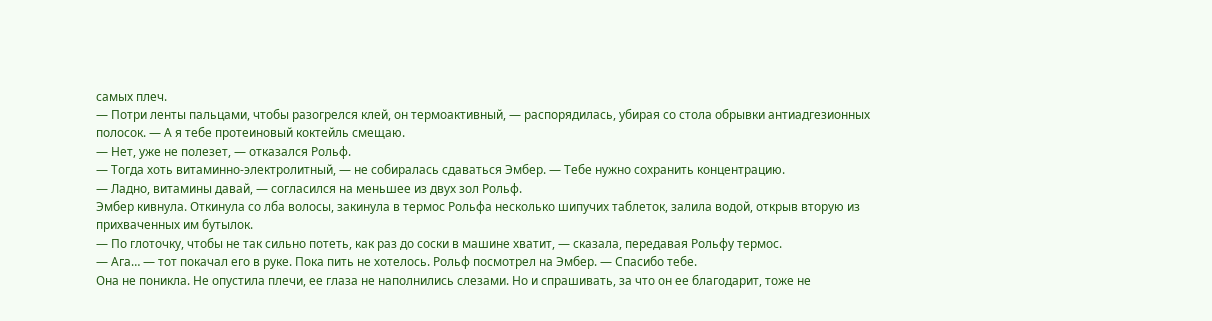самых плеч.
— Потри ленты пальцами, чтобы разогрелся клей, он термоактивный, — распорядилась, убирая со стола обрывки антиадгезионных полосок. — А я тебе протеиновый коктейль смещаю.
— Нет, уже не полезет, — отказался Рольф.
— Тогда хоть витаминно-электролитный, — не собиралась сдаваться Эмбер. — Тебе нужно сохранить концентрацию.
— Ладно, витамины давай, — согласился на меньшее из двух зол Рольф.
Эмбер кивнула. Откинула со лба волосы, закинула в термос Рольфа несколько шипучих таблеток, залила водой, открыв вторую из прихваченных им бутылок.
— По глоточку, чтобы не так сильно потеть, как раз до соски в машине хватит, — сказала, передавая Рольфу термос.
— Ага… — тот покачал его в руке. Пока пить не хотелось. Рольф посмотрел на Эмбер. — Спасибо тебе.
Она не поникла. Не опустила плечи, ее глаза не наполнились слезами. Но и спрашивать, за что он ее благодарит, тоже не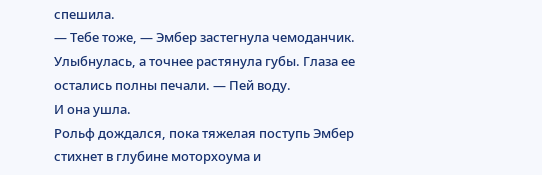спешила.
— Тебе тоже, — Эмбер застегнула чемоданчик. Улыбнулась, а точнее растянула губы. Глаза ее остались полны печали. — Пей воду.
И она ушла.
Рольф дождался, пока тяжелая поступь Эмбер стихнет в глубине моторхоума и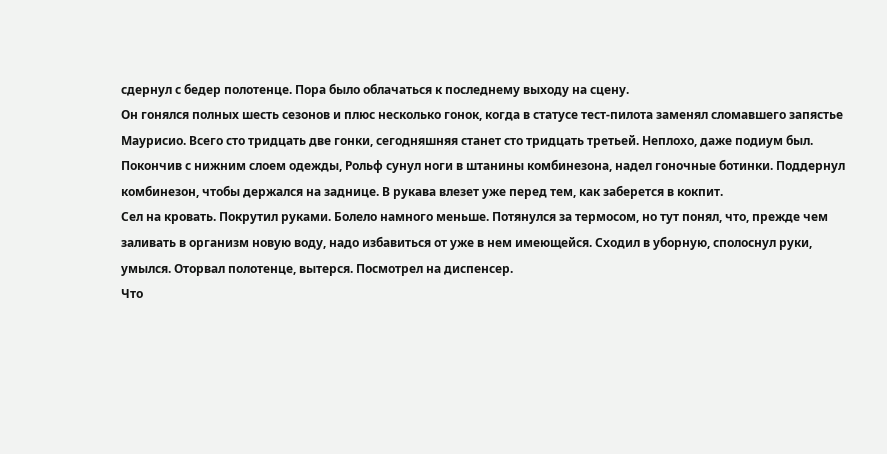сдернул с бедер полотенце. Пора было облачаться к последнему выходу на сцену.
Он гонялся полных шесть сезонов и плюс несколько гонок, когда в статусе тест-пилота заменял сломавшего запястье Маурисио. Всего сто тридцать две гонки, сегодняшняя станет сто тридцать третьей. Неплохо, даже подиум был.
Покончив с нижним слоем одежды, Рольф сунул ноги в штанины комбинезона, надел гоночные ботинки. Поддернул комбинезон, чтобы держался на заднице. В рукава влезет уже перед тем, как заберется в кокпит.
Сел на кровать. Покрутил руками. Болело намного меньше. Потянулся за термосом, но тут понял, что, прежде чем заливать в организм новую воду, надо избавиться от уже в нем имеющейся. Сходил в уборную, сполоснул руки, умылся. Оторвал полотенце, вытерся. Посмотрел на диспенсер.
Что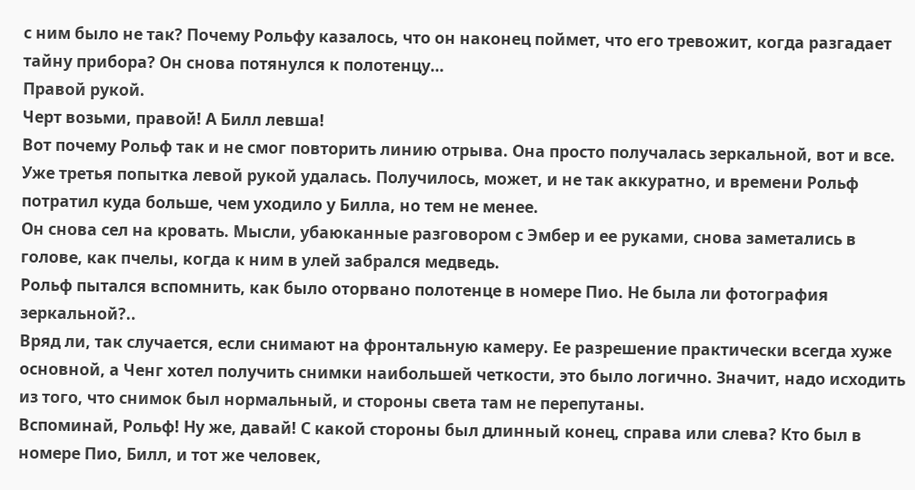с ним было не так? Почему Рольфу казалось, что он наконец поймет, что его тревожит, когда разгадает тайну прибора? Он снова потянулся к полотенцу…
Правой рукой.
Черт возьми, правой! А Билл левша!
Вот почему Рольф так и не смог повторить линию отрыва. Она просто получалась зеркальной, вот и все.
Уже третья попытка левой рукой удалась. Получилось, может, и не так аккуратно, и времени Рольф потратил куда больше, чем уходило у Билла, но тем не менее.
Он снова сел на кровать. Мысли, убаюканные разговором с Эмбер и ее руками, снова заметались в голове, как пчелы, когда к ним в улей забрался медведь.
Рольф пытался вспомнить, как было оторвано полотенце в номере Пио. Не была ли фотография зеркальной?..
Вряд ли, так случается, если снимают на фронтальную камеру. Ее разрешение практически всегда хуже основной, а Ченг хотел получить снимки наибольшей четкости, это было логично. Значит, надо исходить из того, что снимок был нормальный, и стороны света там не перепутаны.
Вспоминай, Рольф! Ну же, давай! С какой стороны был длинный конец, справа или слева? Кто был в номере Пио, Билл, и тот же человек,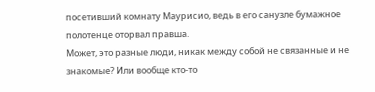посетивший комнату Маурисио, ведь в его санузле бумажное полотенце оторвал правша.
Может, это разные люди, никак между собой не связанные и не знакомые? Или вообще кто-то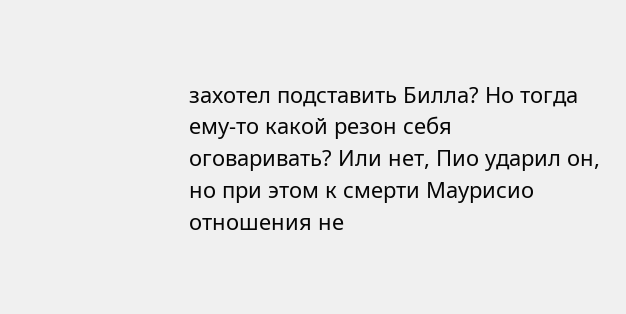захотел подставить Билла? Но тогда ему-то какой резон себя оговаривать? Или нет, Пио ударил он, но при этом к смерти Маурисио отношения не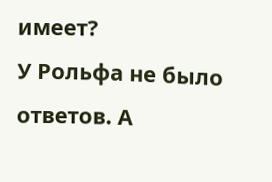имеет?
У Рольфа не было ответов. А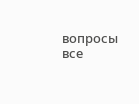вопросы все